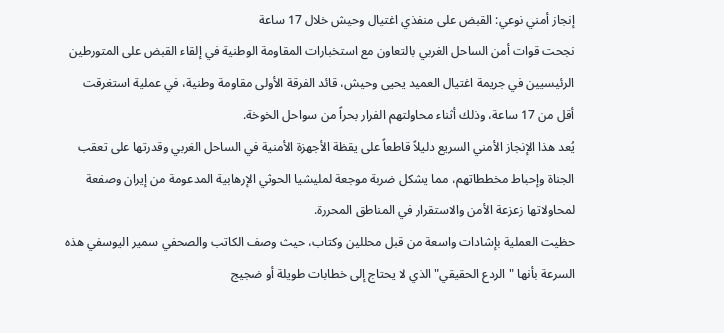إنجاز أمني نوعي: القبض على منفذي اغتيال وحيش خلال 17 ساعة
نجحت قوات أمن الساحل الغربي بالتعاون مع استخبارات المقاومة الوطنية في إلقاء القبض على المتورطين الرئيسيين في جريمة اغتيال العميد يحيى وحيش، قائد الفرقة الأولى مقاومة وطنية، في عملية استغرقت أقل من 17 ساعة، وذلك أثناء محاولتهم الفرار بحراً من سواحل الخوخة.
يُعد هذا الإنجاز الأمني السريع دليلاً قاطعاً على يقظة الأجهزة الأمنية في الساحل الغربي وقدرتها على تعقب الجناة وإحباط مخططاتهم، مما يشكل ضربة موجعة لمليشيا الحوثي الإرهابية المدعومة من إيران وصفعة لمحاولاتها زعزعة الأمن والاستقرار في المناطق المحررة.
حظيت العملية بإشادات واسعة من قبل محللين وكتاب، حيث وصف الكاتب والصحفي سمير اليوسفي هذه السرعة بأنها "الردع الحقيقي" الذي لا يحتاج إلى خطابات طويلة أو ضجيج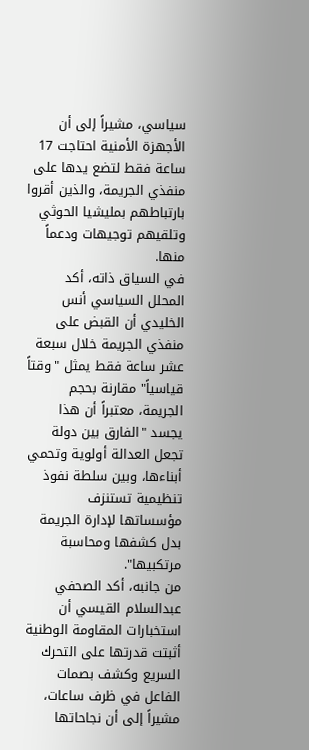سياسي، مشيراً إلى أن الأجهزة الأمنية احتاجت 17 ساعة فقط لتضع يدها على منفذي الجريمة، والذين أقروا بارتباطهم بمليشيا الحوثي وتلقيهم توجيهات ودعماً منها.
في السياق ذاته، أكد المحلل السياسي أنس الخليدي أن القبض على منفذي الجريمة خلال سبعة عشر ساعة فقط يمثل "وقتاً قياسياً" مقارنة بحجم الجريمة، معتبراً أن هذا يجسد "الفارق بين دولة تجعل العدالة أولوية وتحمي أبناءها، وبين سلطة نفوذ تنظيمية تستنزف مؤسساتها لإدارة الجريمة بدل كشفها ومحاسبة مرتكبيها".
من جانبه، أكد الصحفي عبدالسلام القيسي أن استخبارات المقاومة الوطنية أثبتت قدرتها على التحرك السريع وكشف بصمات الفاعل في ظرف ساعات، مشيراً إلى أن نجاحاتها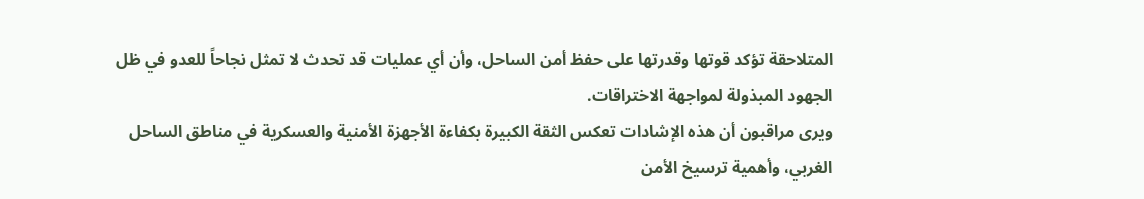المتلاحقة تؤكد قوتها وقدرتها على حفظ أمن الساحل، وأن أي عمليات قد تحدث لا تمثل نجاحاً للعدو في ظل الجهود المبذولة لمواجهة الاختراقات.
ويرى مراقبون أن هذه الإشادات تعكس الثقة الكبيرة بكفاءة الأجهزة الأمنية والعسكرية في مناطق الساحل الغربي، وأهمية ترسيخ الأمن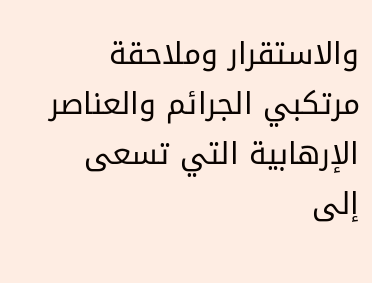والاستقرار وملاحقة مرتكبي الجرائم والعناصر الإرهابية التي تسعى إلى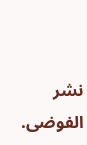نشر الفوضى.